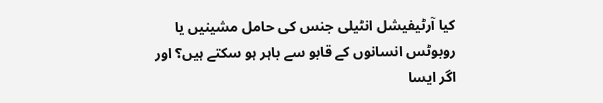کیا آرٹیفیشل انٹیلی جنس کی حامل مشینیں یا روبوٹس انسانوں کے قابو سے باہر ہو سکتے ہیں؟ اور اگر ایسا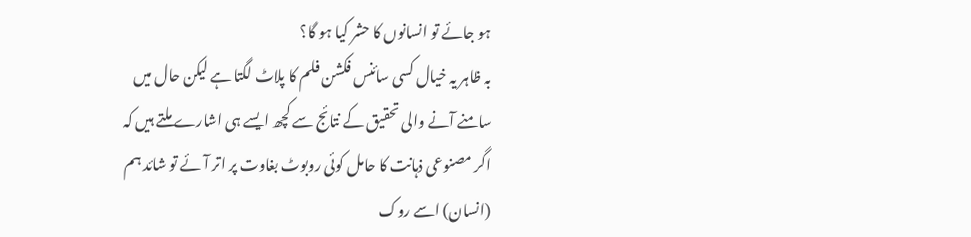ہو جائے تو انسانوں کا حشر کیا ہو گا؟
بہ ظاہر یہ خیال کسی سائنس فکشن فلم کا پلاٹ لگتا ہے لیکن حال میں سامنے آنے والی تحقیق کے نتائج سے کچھ ایسے ہی اشارے ملتے ہیں کہ اگر مصنوعی ذہانت کا حامل کوئی روبوٹ بغاوت پر اتر آئے تو شائد ہم (انسان) اسے روک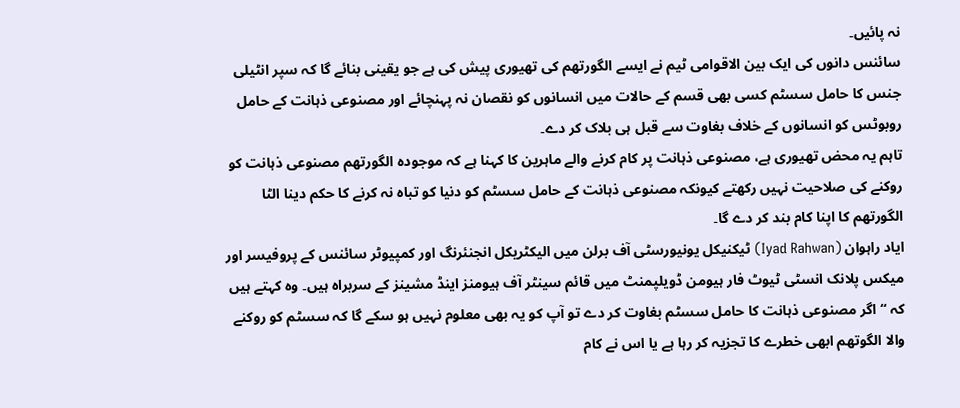نہ پائیں۔
سائنس دانوں کی ایک بین الاقوامی ٹیم نے ایسے الگورتھم کی تھیوری پیش کی ہے جو یقینی بنائے گا کہ سپر انٹیلی جنس کا حامل سسٹم کسی بھی قسم کے حالات میں انسانوں کو نقصان نہ پہنچائے اور مصنوعی ذہانت کے حامل روبوٹس کو انسانوں کے خلاف بغاوت سے قبل ہی بلاک کر دے۔
تاہم یہ محض تھیوری ہے، مصنوعی ذہانت پر کام کرنے والے ماہرین کا کہنا ہے کہ موجودہ الگورتھم مصنوعی ذہانت کو روکنے کی صلاحیت نہیں رکھتے کیونکہ مصنوعی ذہانت کے حامل سسٹم کو دنیا کو تباہ نہ کرنے کا حکم دینا الٹا الگورتھم کا اپنا کام بند کر دے گا۔
ایاد راہوان (Iyad Rahwan) ٹیکنیکل یونیورسٹی آف برلن میں الیکٹریکل انجنئرنگ اور کمپیوٹر سائنس کے پروفیسر اور میکس پلانک انسٹی ٹیوٹ فار ہیومن ڈویلپمنٹ میں قائم سینٹر آف ہیومنز اینڈ مشینز کے سربراہ ہیں۔ وہ کہتے ہیں کہ “اگر مصنوعی ذہانت کا حامل سسٹم بغاوت کر دے تو آپ کو یہ بھی معلوم نہیں ہو سکے گا کہ سسٹم کو روکنے والا الگوتھم ابھی خطرے کا تجزیہ کر رہا ہے یا اس نے کام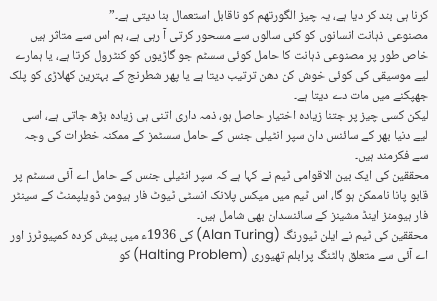کرنا ہی بند کر دیا ہے، یہ چیز الگورتھم کو ناقابل استعمال بنا دیتی ہے۔”
مصنوعی ذہانت انسانوں کو کئی سالوں سے مسحور کرتی آ رہی ہے، ہم اس سے متاثر ہیں خاص طور پر مصنوعی ذہانت کا حامل کوئی سسٹم جو گاڑیوں کو کنٹرول کرتا ہے، یا ہمارے لیے موسیقی کی کوئی خوش کن دھن ترتیب دیتا ہے یا پھر شطرنج کے بہترین کھلاڑی کو پلک جھپکنے میں مات دے دیتا ہے۔
لیکن کسی چیز پر جتنا زیادہ اختیار حاصل ہو، ذمہ داری اتنی ہی زیادہ بڑھ جاتی ہے، اسی لیے دنیا بھر کے سائنس دان سپر انٹیلی جنس کے حامل سسٹمز کے ممکنہ خطرات کی وجہ سے فکرمند ہیں۔
محققین کی ایک بین الاقوامی ٹیم نے کہا ہے کہ سپر انٹیلی جنس کے حامل اے آئی سسٹم پر قابو پانا ناممکن ہو گا، اس ٹیم میں میکس پلانک انسٹی ٹیوٹ فار ہیومن ڈویلپمنٹ کے سینٹر فار ہیومنز اینڈ مشینز کے سائنسدان بھی شامل ہیں۔
محققین کی ٹیم نے ایلن ٹیورنگ (Alan Turing) کی 1936ء میں پیش کردہ کمپیوٹرز اور اے آئی سے متعلق ہالٹنگ پرابلم تھیوری (Halting Problem) کو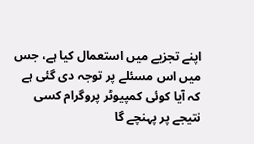اپنے تجزیے میں استعمال کیا ہے، جس میں اس مسئلے پر توجہ دی گئی ہے کہ آیا کوئی کمپیوٹر پروگرام کسی نتیجے پر پہنچے گا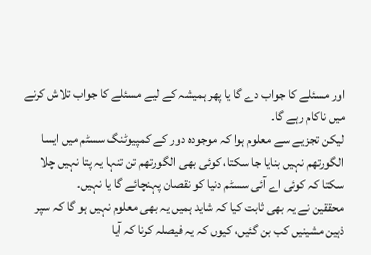اور مسئلے کا جواب دے گا یا پھر ہمیشہ کے لیے مسئلے کا جواب تلاش کرنے میں ناکام رہے گا۔
لیکن تجزیے سے معلوم ہوا کہ موجودہ دور کے کمپیوٹنگ سسٹم میں ایسا الگورتھم نہیں بنایا جا سکتا، کوئی بھی الگورتھم تن تنہا یہ پتا نہیں چلا سکتا کہ کوئی اے آئی سسٹم دنیا کو نقصان پہنچائے گا یا نہیں۔
محققین نے یہ بھی ثابت کیا کہ شاید ہمیں یہ بھی معلوم نہیں ہو گا کہ سپر ذہین مشینیں کب بن گئیں، کیوں کہ یہ فیصلہ کرنا کہ آیا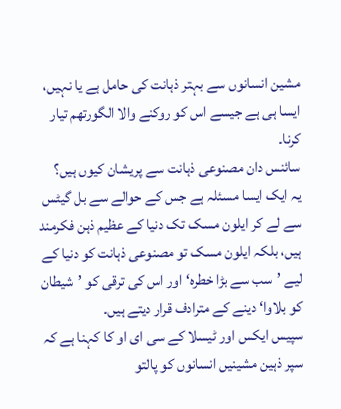مشین انسانوں سے بہتر ذہانت کی حامل ہے یا نہیں، ایسا ہی ہے جیسے اس کو روکنے والا الگورتھم تیار کرنا۔
سائنس دان مصنوعی ذہانت سے پریشان کیوں ہیں؟
یہ ایک ایسا مسئلہ ہے جس کے حوالے سے بل گیٹس سے لے کر ایلون مسک تک دنیا کے عظیم ذہن فکرمند ہیں، بلکہ ایلون مسک تو مصنوعی ذہانت کو دنیا کے لیے ’سب سے بڑا خطرہ‘ اور اس کی ترقی کو ’شیطان کو بلاوا‘ دینے کے مترادف قرار دیتے ہیں۔
سپیس ایکس اور ٹیسلا کے سی ای او کا کہنا ہے کہ سپر ذہین مشینیں انسانوں کو پالتو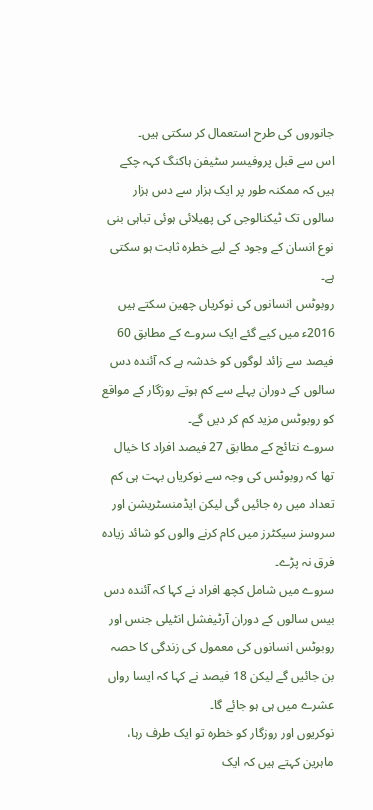جانوروں کی طرح استعمال کر سکتی ہیں۔
اس سے قبل پروفیسر سٹیفن ہاکنگ کہہ چکے ہیں کہ ممکنہ طور پر ایک ہزار سے دس ہزار سالوں تک ٹیکنالوجی کی پھیلائی ہوئی تباہی بنی نوع انسان کے وجود کے لیے خطرہ ثابت ہو سکتی ہے۔
روبوٹس انسانوں کی نوکریاں چھین سکتے ہیں
2016ء میں کیے گئے ایک سروے کے مطابق 60 فیصد سے زائد لوگوں کو خدشہ ہے کہ آئندہ دس سالوں کے دوران پہلے سے کم ہوتے روزگار کے مواقع کو روبوٹس مزید کم کر دیں گے۔
سروے نتائج کے مطابق 27 فیصد افراد کا خیال تھا کہ روبوٹس کی وجہ سے نوکریاں بہت ہی کم تعداد میں رہ جائیں گی لیکن ایڈمنسٹریشن اور سروسز سیکٹرز میں کام کرنے والوں کو شائد زیادہ فرق نہ پڑے۔
سروے میں شامل کچھ افراد نے کہا کہ آئندہ دس بیس سالوں کے دوران آرٹیفشل انٹیلی جنس اور روبوٹس انسانوں کی معمول کی زندگی کا حصہ بن جائیں گے لیکن 18 فیصد نے کہا کہ ایسا رواں عشرے میں ہی ہو جائے گا۔
نوکریوں اور روزگار کو خطرہ تو ایک طرف رہا، ماہرین کہتے ہیں کہ ایک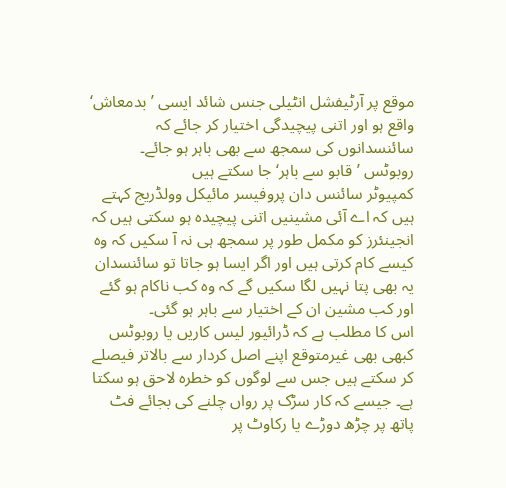موقع پر آرٹیفشل انٹیلی جنس شائد ایسی ’بدمعاش‘ واقع ہو اور اتنی پیچیدگی اختیار کر جائے کہ سائنسدانوں کی سمجھ سے بھی باہر ہو جائے۔
روبوٹس ’قابو سے باہر‘ جا سکتے ہیں
کمپیوٹر سائنس دان پروفیسر مائیکل وولڈریج کہتے ہیں کہ اے آئی مشینیں اتنی پیچیدہ ہو سکتی ہیں کہ انجینئرز کو مکمل طور پر سمجھ ہی نہ آ سکیں کہ وہ کیسے کام کرتی ہیں اور اگر ایسا ہو جاتا تو سائنسدان یہ بھی پتا نہیں لگا سکیں گے کہ وہ کب ناکام ہو گئے اور کب مشین ان کے اختیار سے باہر ہو گئی۔
اس کا مطلب ہے کہ ڈرائیور لیس کاریں یا روبوٹس کبھی بھی غیرمتوقع اپنے اصل کردار سے بالاتر فیصلے کر سکتے ہیں جس سے لوگوں کو خطرہ لاحق ہو سکتا ہے۔ جیسے کہ کار سڑک پر رواں چلنے کی بجائے فٹ پاتھ پر چڑھ دوڑے یا رکاوٹ پر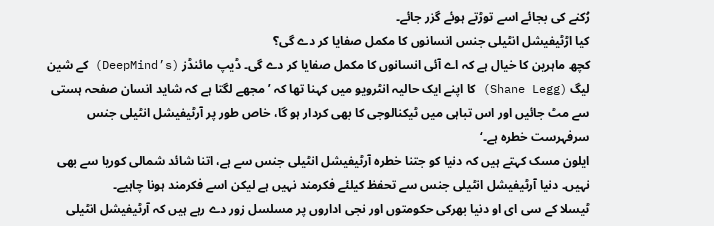رُکنے کی بجائے اسے توڑتے ہوئے گزر جائے۔
کیا اڑٹیفیشل انٹیلی جنس انسانوں کا مکمل صفایا کر دے گی؟
کچھ ماہرین کا خیال ہے کہ اے آئی انسانوں کا مکمل صفایا کر دے گی۔ ڈیپ مائنڈز (DeepMind’s) کے شین لیگ (Shane Legg) کا اپنے ایک حالیہ انٹرویو میں کہنا تھا کہ ’مجھے لگتا ہے کہ شاید انسان صفحہ ہستی سے مٹ جائیں اور اس تباہی میں ٹیکنالوجی کا بھی کردار ہو گا، خاص طور پر آرٹیفیشل انٹیلی جنس سرفہرست خطرہ ہے۔‘
ایلون مسک کہتے ہیں کہ دنیا کو جتنا خطرہ آرٹیفیشل انٹیلی جنس سے ہے، اتنا شائد شمالی کوریا سے بھی نہیں۔ دنیا آرٹیفیشل انٹیلی جنس سے تحفظ کیلئے فکرمند نہیں ہے لیکن اسے فکرمند ہونا چاہیے۔
ٹیسلا کے سی ای او دنیا بھرکی حکومتوں اور نجی اداروں پر مسلسل زور دے رہے ہیں کہ آرٹیفیشل انٹیلی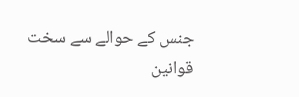جنس کے حوالے سے سخت قوانین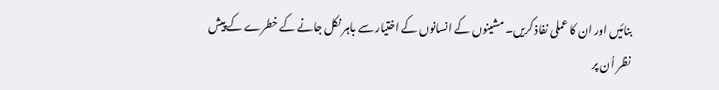بنائیں اور ان کا عملی نفاذ کریں۔ مشینوں کے انسانوں کے اختیار سے باہر نکل جانے کے خطرے کے پیش نظر اُن پر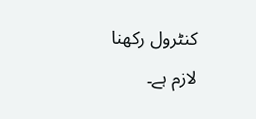کنٹرول رکھنا لازم ہے۔